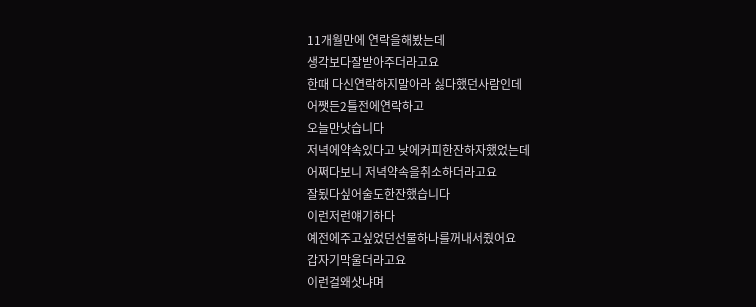11개월만에 연락을해봤는데
생각보다잘받아주더라고요
한때 다신연락하지말아라 싫다했던사람인데
어쨋든2틀전에연락하고
오늘만낫습니다
저녁에약속있다고 낮에커피한잔하자했었는데
어쩌다보니 저녁약속을취소하더라고요
잘됬다싶어술도한잔했습니다
이런저런얘기하다
예전에주고싶었던선물하나를꺼내서줬어요
갑자기막울더라고요
이런걸왜삿냐며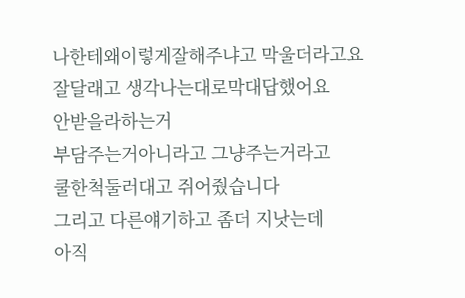나한테왜이렇게잘해주냐고 막울더라고요
잘달래고 생각나는대로막대답했어요
안받을라하는거
부담주는거아니라고 그냥주는거라고
쿨한척둘러대고 쥐어줬습니다
그리고 다른얘기하고 좀더 지낫는데
아직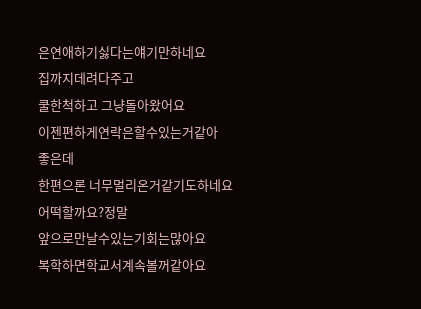은연애하기싫다는얘기만하네요
집까지데려다주고
쿨한척하고 그냥돌아왔어요
이젠편하게연락은할수있는거같아
좋은데
한편으론 너무멀리온거같기도하네요
어떡할까요?정말
앞으로만날수있는기회는많아요
복학하면학교서계속볼꺼같아요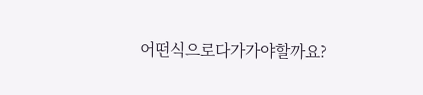어떤식으로다가가야할까요?